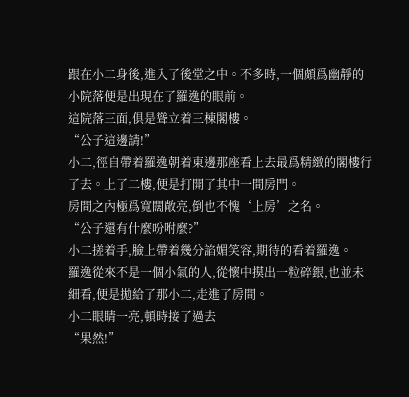跟在小二身後,進入了後堂之中。不多時,一個頗爲幽靜的小院落便是出現在了羅逸的眼前。
這院落三面,俱是聳立着三棟閣樓。
“公子這邊請!”
小二,徑自帶着羅逸朝着東邊那座看上去最爲精緻的閣樓行了去。上了二樓,便是打開了其中一間房門。
房間之內極爲寬闊敞亮,倒也不愧‘上房’之名。
“公子還有什麼吩咐麼?”
小二搓着手,臉上帶着幾分諂媚笑容,期待的看着羅逸。
羅逸從來不是一個小氣的人,從懷中摸出一粒碎銀,也並未細看,便是拋給了那小二,走進了房間。
小二眼睛一亮,頓時接了過去
“果然!”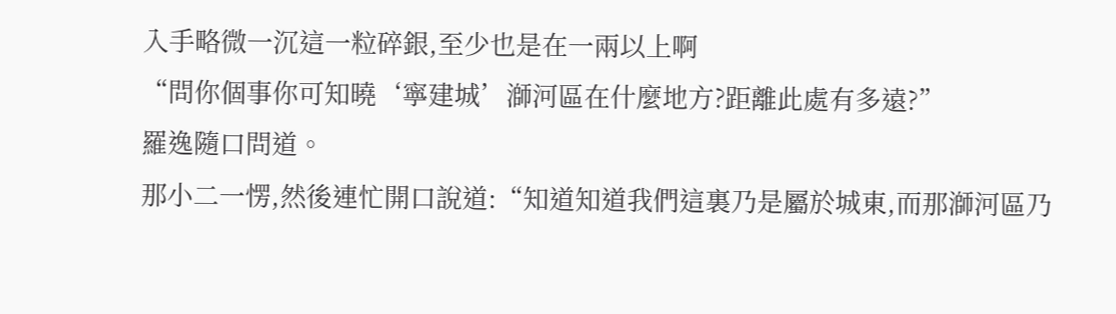入手略微一沉這一粒碎銀,至少也是在一兩以上啊
“問你個事你可知曉‘寧建城’溮河區在什麼地方?距離此處有多遠?”
羅逸隨口問道。
那小二一愣,然後連忙開口說道:“知道知道我們這裏乃是屬於城東,而那溮河區乃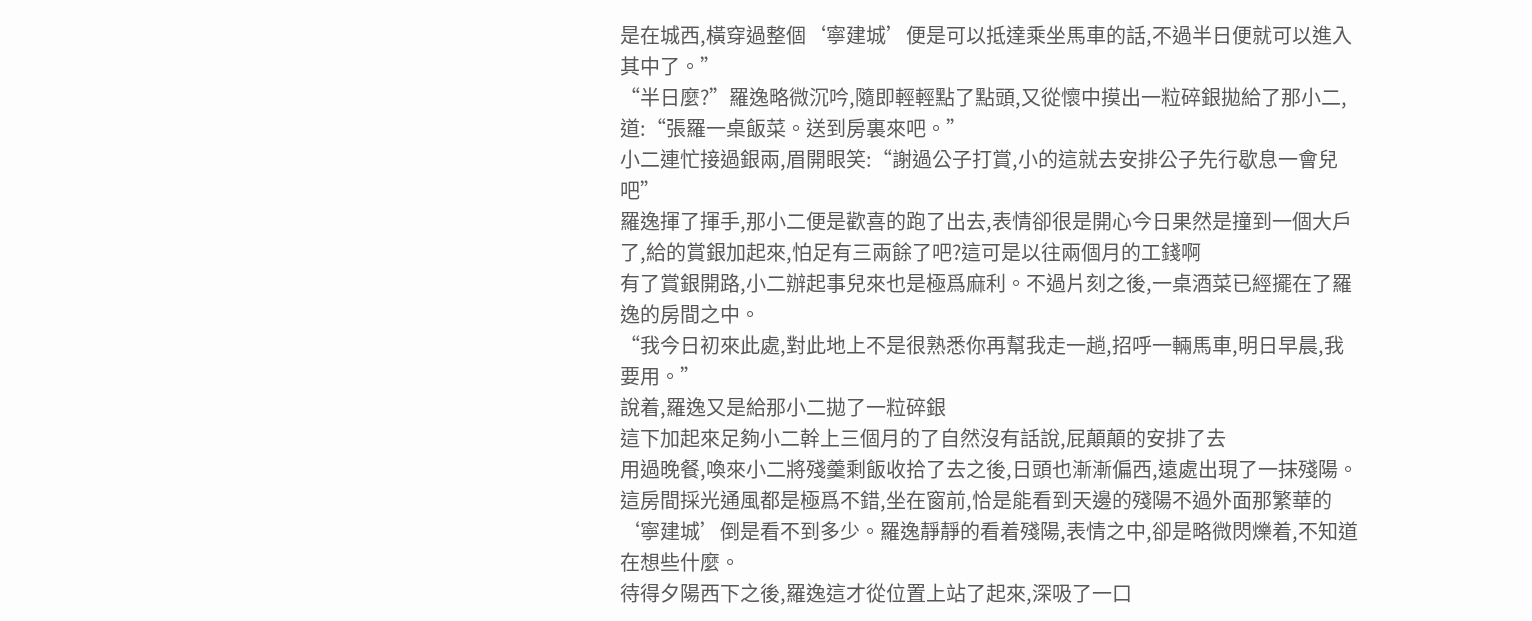是在城西,橫穿過整個‘寧建城’便是可以抵達乘坐馬車的話,不過半日便就可以進入其中了。”
“半日麼?”羅逸略微沉吟,隨即輕輕點了點頭,又從懷中摸出一粒碎銀拋給了那小二,道:“張羅一桌飯菜。送到房裏來吧。”
小二連忙接過銀兩,眉開眼笑:“謝過公子打賞,小的這就去安排公子先行歇息一會兒吧”
羅逸揮了揮手,那小二便是歡喜的跑了出去,表情卻很是開心今日果然是撞到一個大戶了,給的賞銀加起來,怕足有三兩餘了吧?這可是以往兩個月的工錢啊
有了賞銀開路,小二辦起事兒來也是極爲麻利。不過片刻之後,一桌酒菜已經擺在了羅逸的房間之中。
“我今日初來此處,對此地上不是很熟悉你再幫我走一趟,招呼一輛馬車,明日早晨,我要用。”
說着,羅逸又是給那小二拋了一粒碎銀
這下加起來足夠小二幹上三個月的了自然沒有話說,屁顛顛的安排了去
用過晚餐,喚來小二將殘羹剩飯收拾了去之後,日頭也漸漸偏西,遠處出現了一抹殘陽。
這房間採光通風都是極爲不錯,坐在窗前,恰是能看到天邊的殘陽不過外面那繁華的‘寧建城’倒是看不到多少。羅逸靜靜的看着殘陽,表情之中,卻是略微閃爍着,不知道在想些什麼。
待得夕陽西下之後,羅逸這才從位置上站了起來,深吸了一口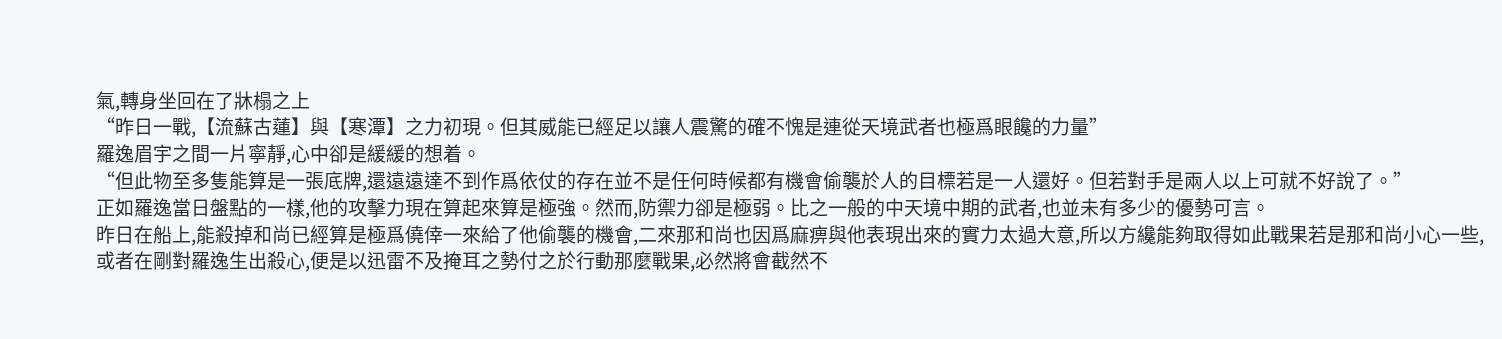氣,轉身坐回在了牀榻之上
“昨日一戰,【流蘇古蓮】與【寒潭】之力初現。但其威能已經足以讓人震驚的確不愧是連從天境武者也極爲眼饞的力量”
羅逸眉宇之間一片寧靜,心中卻是緩緩的想着。
“但此物至多隻能算是一張底牌,還遠遠達不到作爲依仗的存在並不是任何時候都有機會偷襲於人的目標若是一人還好。但若對手是兩人以上可就不好說了。”
正如羅逸當日盤點的一樣,他的攻擊力現在算起來算是極強。然而,防禦力卻是極弱。比之一般的中天境中期的武者,也並未有多少的優勢可言。
昨日在船上,能殺掉和尚已經算是極爲僥倖一來給了他偷襲的機會,二來那和尚也因爲麻痹與他表現出來的實力太過大意,所以方纔能夠取得如此戰果若是那和尚小心一些,或者在剛對羅逸生出殺心,便是以迅雷不及掩耳之勢付之於行動那麼戰果,必然將會截然不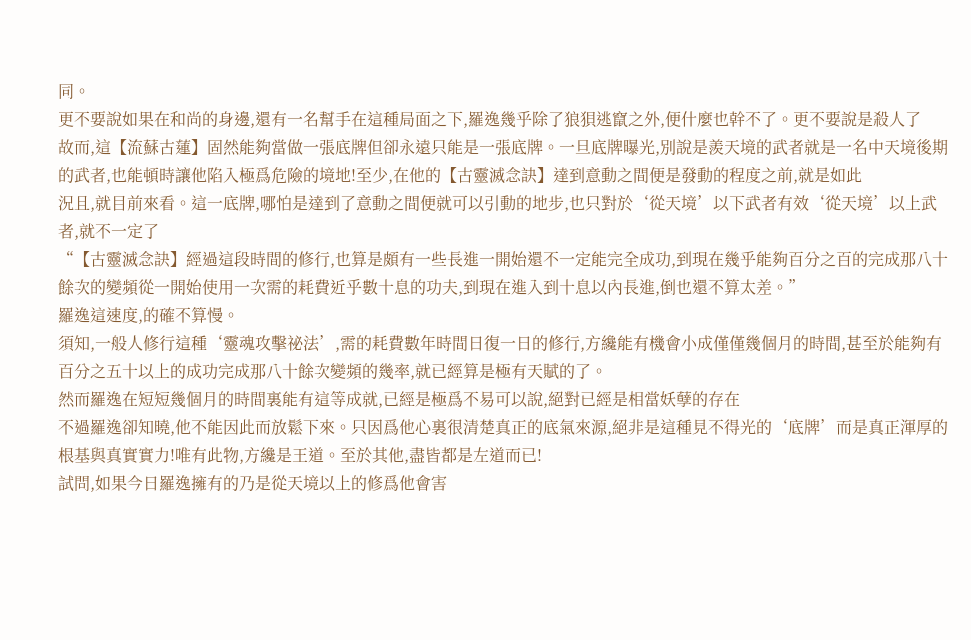同。
更不要說如果在和尚的身邊,還有一名幫手在這種局面之下,羅逸幾乎除了狼狽逃竄之外,便什麼也幹不了。更不要說是殺人了
故而,這【流蘇古蓮】固然能夠當做一張底牌但卻永遠只能是一張底牌。一旦底牌曝光,別說是羨天境的武者就是一名中天境後期的武者,也能頓時讓他陷入極爲危險的境地!至少,在他的【古靈滅念訣】達到意動之間便是發動的程度之前,就是如此
況且,就目前來看。這一底牌,哪怕是達到了意動之間便就可以引動的地步,也只對於‘從天境’以下武者有效‘從天境’以上武者,就不一定了
“【古靈滅念訣】經過這段時間的修行,也算是頗有一些長進一開始還不一定能完全成功,到現在幾乎能夠百分之百的完成那八十餘次的變頻從一開始使用一次需的耗費近乎數十息的功夫,到現在進入到十息以內長進,倒也還不算太差。”
羅逸這速度,的確不算慢。
須知,一般人修行這種‘靈魂攻擊祕法’,需的耗費數年時間日復一日的修行,方纔能有機會小成僅僅幾個月的時間,甚至於能夠有百分之五十以上的成功完成那八十餘次變頻的幾率,就已經算是極有天賦的了。
然而羅逸在短短幾個月的時間裏能有這等成就,已經是極爲不易可以說,絕對已經是相當妖孽的存在
不過羅逸卻知曉,他不能因此而放鬆下來。只因爲他心裏很清楚真正的底氣來源,絕非是這種見不得光的‘底牌’而是真正渾厚的根基與真實實力!唯有此物,方纔是王道。至於其他,盡皆都是左道而已!
試問,如果今日羅逸擁有的乃是從天境以上的修爲他會害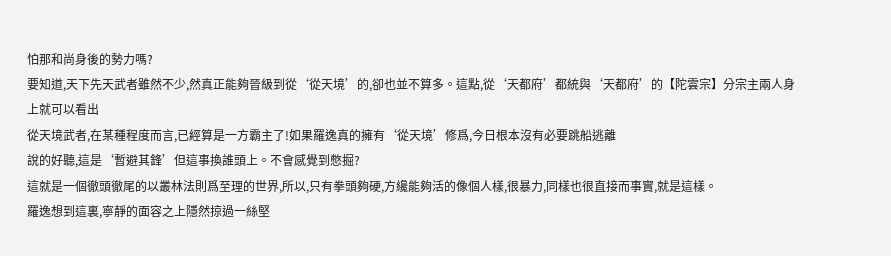怕那和尚身後的勢力嗎?
要知道,天下先天武者雖然不少,然真正能夠晉級到從‘從天境’的,卻也並不算多。這點,從‘天都府’都統與‘天都府’的【陀雲宗】分宗主兩人身上就可以看出
從天境武者,在某種程度而言,已經算是一方霸主了!如果羅逸真的擁有‘從天境’修爲,今日根本沒有必要跳船逃離
說的好聽,這是‘暫避其鋒’但這事換誰頭上。不會感覺到憋掘?
這就是一個徹頭徹尾的以叢林法則爲至理的世界,所以,只有拳頭夠硬,方纔能夠活的像個人樣,很暴力,同樣也很直接而事實,就是這樣。
羅逸想到這裏,寧靜的面容之上隱然掠過一絲堅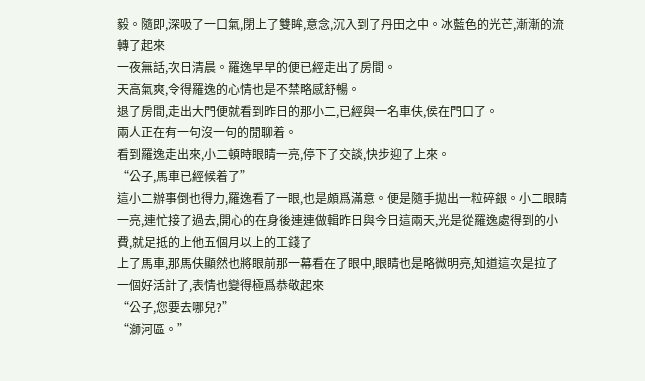毅。隨即,深吸了一口氣,閉上了雙眸,意念,沉入到了丹田之中。冰藍色的光芒,漸漸的流轉了起來
一夜無話,次日清晨。羅逸早早的便已經走出了房間。
天高氣爽,令得羅逸的心情也是不禁略感舒暢。
退了房間,走出大門便就看到昨日的那小二,已經與一名車伕,侯在門口了。
兩人正在有一句沒一句的閒聊着。
看到羅逸走出來,小二頓時眼睛一亮,停下了交談,快步迎了上來。
“公子,馬車已經候着了”
這小二辦事倒也得力,羅逸看了一眼,也是頗爲滿意。便是隨手拋出一粒碎銀。小二眼睛一亮,連忙接了過去,開心的在身後連連做輯昨日與今日這兩天,光是從羅逸處得到的小費,就足抵的上他五個月以上的工錢了
上了馬車,那馬伕顯然也將眼前那一幕看在了眼中,眼睛也是略微明亮,知道這次是拉了一個好活計了,表情也變得極爲恭敬起來
“公子,您要去哪兒?”
“溮河區。”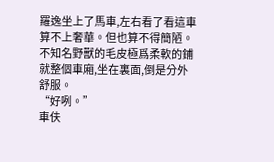羅逸坐上了馬車,左右看了看這車算不上奢華。但也算不得簡陋。不知名野獸的毛皮極爲柔軟的鋪就整個車廂,坐在裏面,倒是分外舒服。
“好咧。”
車伕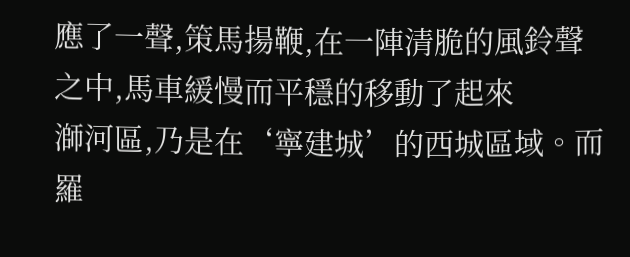應了一聲,策馬揚鞭,在一陣清脆的風鈴聲之中,馬車緩慢而平穩的移動了起來
溮河區,乃是在‘寧建城’的西城區域。而羅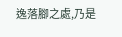逸落腳之處,乃是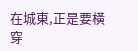在城東,正是要橫穿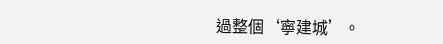過整個‘寧建城’。